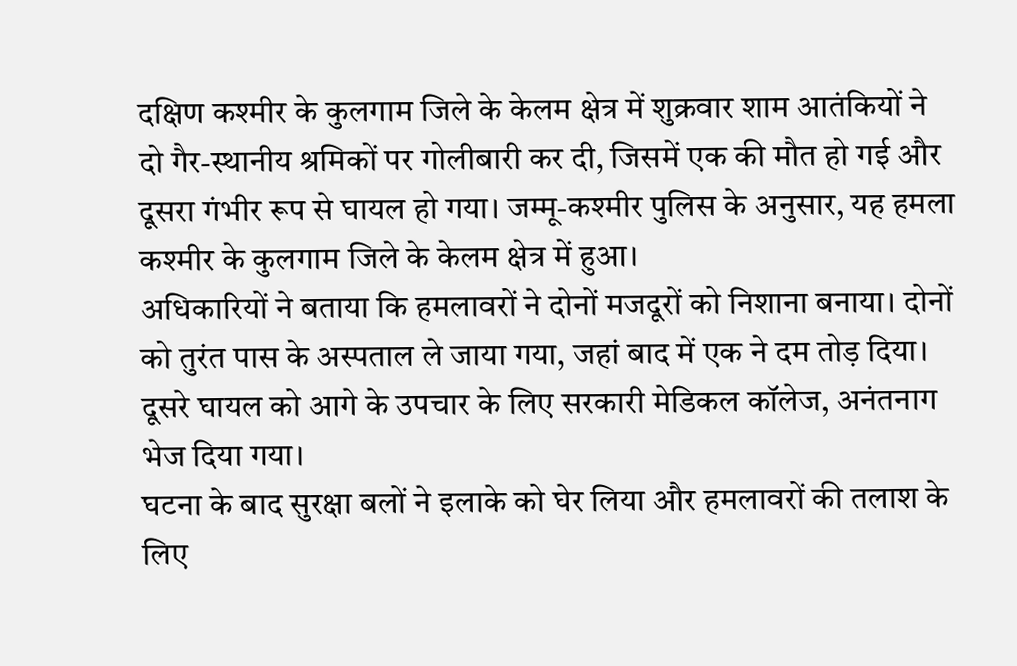दक्षिण कश्मीर के कुलगाम जिले के केलम क्षेत्र में शुक्रवार शाम आतंकियों ने दो गैर-स्थानीय श्रमिकों पर गोलीबारी कर दी, जिसमें एक की मौत हो गई और दूसरा गंभीर रूप से घायल हो गया। जम्मू-कश्मीर पुलिस के अनुसार, यह हमला कश्मीर के कुलगाम जिले के केलम क्षेत्र में हुआ।
अधिकारियों ने बताया कि हमलावरों ने दोनों मजदूरों को निशाना बनाया। दोनों को तुरंत पास के अस्पताल ले जाया गया, जहां बाद में एक ने दम तोड़ दिया। दूसरे घायल को आगे के उपचार के लिए सरकारी मेडिकल कॉलेज, अनंतनाग भेज दिया गया।
घटना के बाद सुरक्षा बलों ने इलाके को घेर लिया और हमलावरों की तलाश के लिए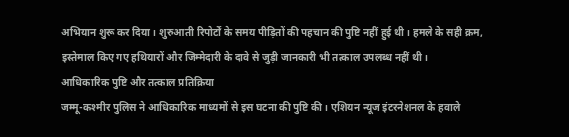अभियान शुरू कर दिया। शुरुआती रिपोर्टों के समय पीड़ितों की पहचान की पुष्टि नहीं हुई थी। हमले के सही क्रम, इस्तेमाल किए गए हथियारों और जिम्मेदारी के दावे से जुड़ी जानकारी भी तत्काल उपलब्ध नहीं थी।
आधिकारिक पुष्टि और तत्काल प्रतिक्रिया
जम्मू-कश्मीर पुलिस ने आधिकारिक माध्यमों से इस घटना की पुष्टि की। एशियन न्यूज इंटरनेशनल के हवाले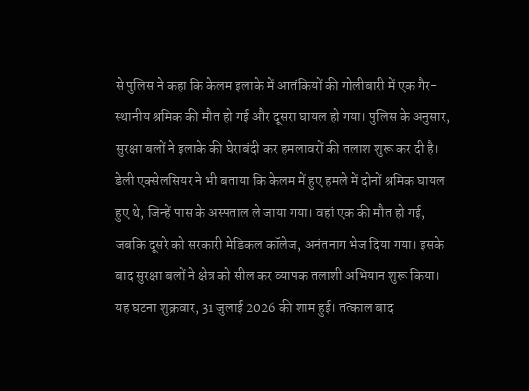से पुलिस ने कहा कि केलम इलाके में आतंकियों की गोलीबारी में एक गैर-स्थानीय श्रमिक की मौत हो गई और दूसरा घायल हो गया। पुलिस के अनुसार, सुरक्षा बलों ने इलाके की घेराबंदी कर हमलावरों की तलाश शुरू कर दी है।
डेली एक्सेलसियर ने भी बताया कि केलम में हुए हमले में दोनों श्रमिक घायल हुए थे, जिन्हें पास के अस्पताल ले जाया गया। वहां एक की मौत हो गई, जबकि दूसरे को सरकारी मेडिकल कॉलेज, अनंतनाग भेज दिया गया। इसके बाद सुरक्षा बलों ने क्षेत्र को सील कर व्यापक तलाशी अभियान शुरू किया।
यह घटना शुक्रवार, 31 जुलाई 2026 की शाम हुई। तत्काल बाद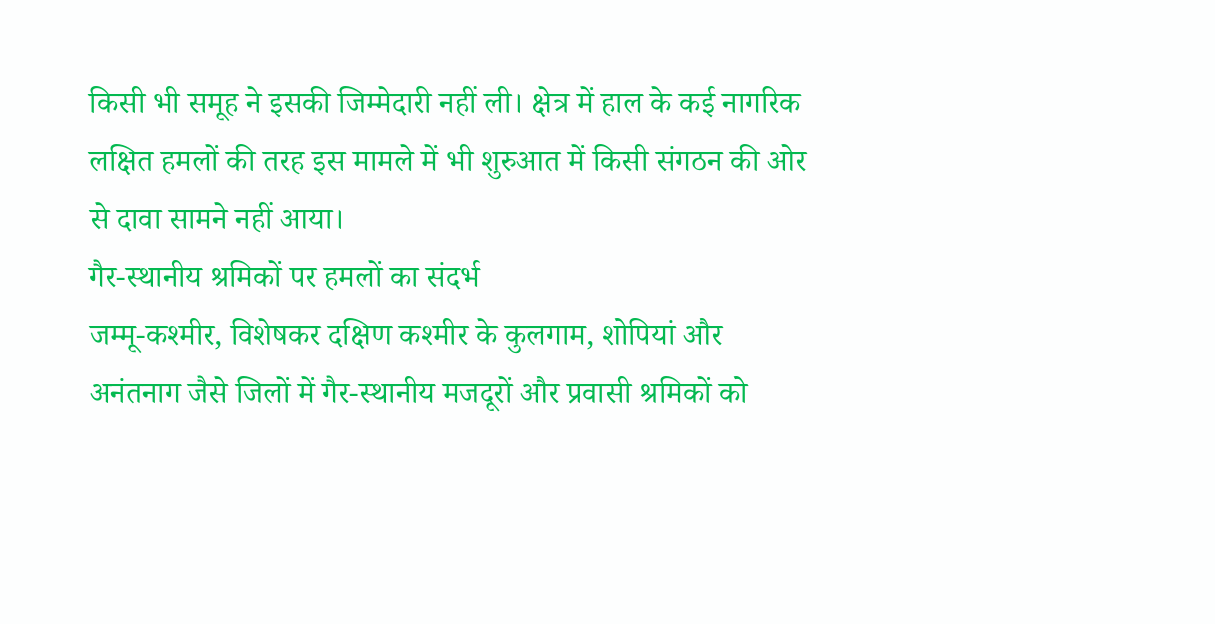किसी भी समूह ने इसकी जिम्मेदारी नहीं ली। क्षेत्र में हाल के कई नागरिक लक्षित हमलों की तरह इस मामले में भी शुरुआत में किसी संगठन की ओर से दावा सामने नहीं आया।
गैर-स्थानीय श्रमिकों पर हमलों का संदर्भ
जम्मू-कश्मीर, विशेषकर दक्षिण कश्मीर के कुलगाम, शोपियां और अनंतनाग जैसे जिलों में गैर-स्थानीय मजदूरों और प्रवासी श्रमिकों को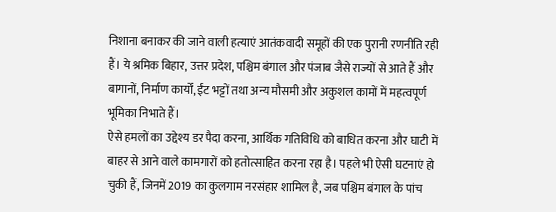निशाना बनाकर की जाने वाली हत्याएं आतंकवादी समूहों की एक पुरानी रणनीति रही हैं। ये श्रमिक बिहार, उत्तर प्रदेश, पश्चिम बंगाल और पंजाब जैसे राज्यों से आते हैं और बागानों, निर्माण कार्यों, ईंट भट्टों तथा अन्य मौसमी और अकुशल कामों में महत्वपूर्ण भूमिका निभाते हैं।
ऐसे हमलों का उद्देश्य डर पैदा करना, आर्थिक गतिविधि को बाधित करना और घाटी में बाहर से आने वाले कामगारों को हतोत्साहित करना रहा है। पहले भी ऐसी घटनाएं हो चुकी हैं, जिनमें 2019 का कुलगाम नरसंहार शामिल है, जब पश्चिम बंगाल के पांच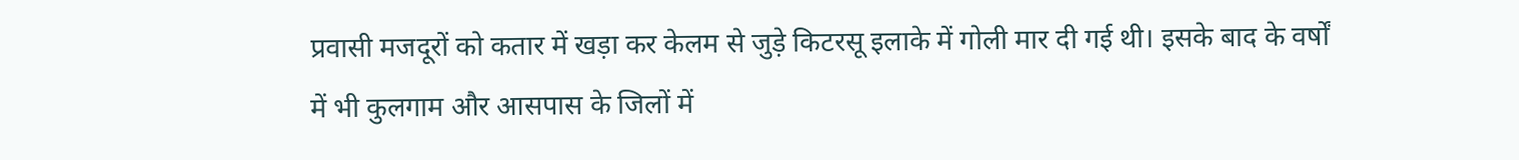प्रवासी मजदूरों को कतार में खड़ा कर केलम से जुड़े किटरसू इलाके में गोली मार दी गई थी। इसके बाद के वर्षों में भी कुलगाम और आसपास के जिलों में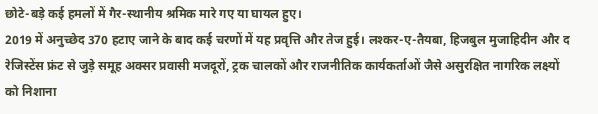छोटे-बड़े कई हमलों में गैर-स्थानीय श्रमिक मारे गए या घायल हुए।
2019 में अनुच्छेद 370 हटाए जाने के बाद कई चरणों में यह प्रवृत्ति और तेज हुई। लश्कर-ए-तैयबा, हिजबुल मुजाहिदीन और द रेजिस्टेंस फ्रंट से जुड़े समूह अक्सर प्रवासी मजदूरों, ट्रक चालकों और राजनीतिक कार्यकर्ताओं जैसे असुरक्षित नागरिक लक्ष्यों को निशाना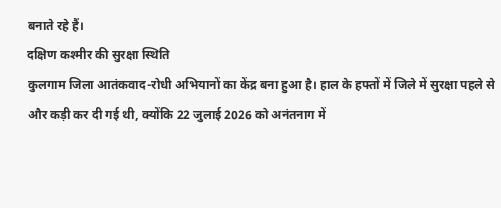बनाते रहे हैं।
दक्षिण कश्मीर की सुरक्षा स्थिति
कुलगाम जिला आतंकवाद-रोधी अभियानों का केंद्र बना हुआ है। हाल के हफ्तों में जिले में सुरक्षा पहले से और कड़ी कर दी गई थी, क्योंकि 22 जुलाई 2026 को अनंतनाग में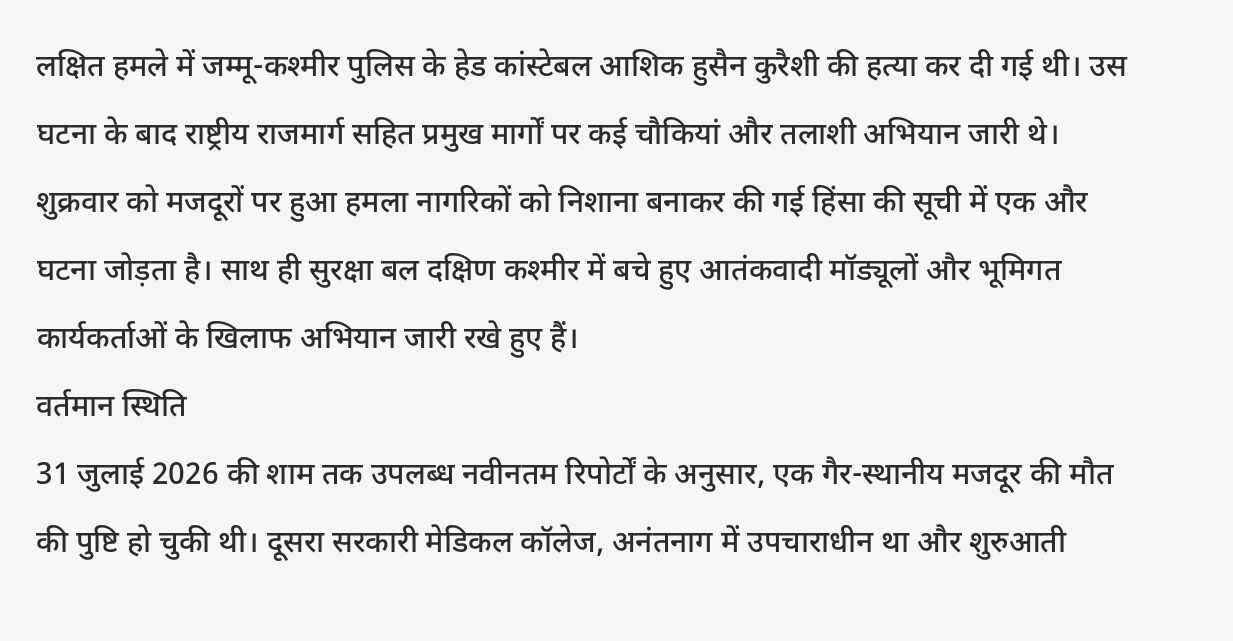लक्षित हमले में जम्मू-कश्मीर पुलिस के हेड कांस्टेबल आशिक हुसैन कुरैशी की हत्या कर दी गई थी। उस घटना के बाद राष्ट्रीय राजमार्ग सहित प्रमुख मार्गों पर कई चौकियां और तलाशी अभियान जारी थे।
शुक्रवार को मजदूरों पर हुआ हमला नागरिकों को निशाना बनाकर की गई हिंसा की सूची में एक और घटना जोड़ता है। साथ ही सुरक्षा बल दक्षिण कश्मीर में बचे हुए आतंकवादी मॉड्यूलों और भूमिगत कार्यकर्ताओं के खिलाफ अभियान जारी रखे हुए हैं।
वर्तमान स्थिति
31 जुलाई 2026 की शाम तक उपलब्ध नवीनतम रिपोर्टों के अनुसार, एक गैर-स्थानीय मजदूर की मौत की पुष्टि हो चुकी थी। दूसरा सरकारी मेडिकल कॉलेज, अनंतनाग में उपचाराधीन था और शुरुआती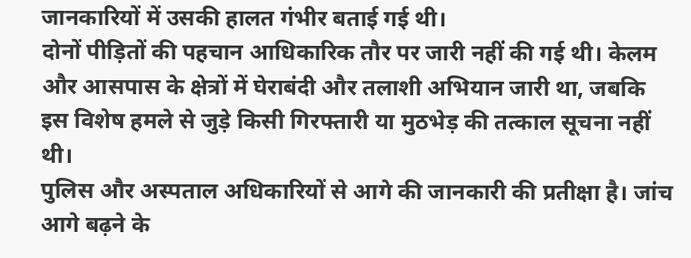जानकारियों में उसकी हालत गंभीर बताई गई थी।
दोनों पीड़ितों की पहचान आधिकारिक तौर पर जारी नहीं की गई थी। केलम और आसपास के क्षेत्रों में घेराबंदी और तलाशी अभियान जारी था, जबकि इस विशेष हमले से जुड़े किसी गिरफ्तारी या मुठभेड़ की तत्काल सूचना नहीं थी।
पुलिस और अस्पताल अधिकारियों से आगे की जानकारी की प्रतीक्षा है। जांच आगे बढ़ने के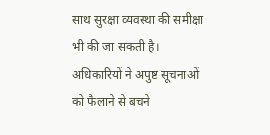साथ सुरक्षा व्यवस्था की समीक्षा भी की जा सकती है। अधिकारियों ने अपुष्ट सूचनाओं को फैलाने से बचने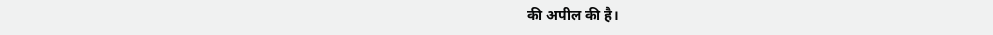की अपील की है।